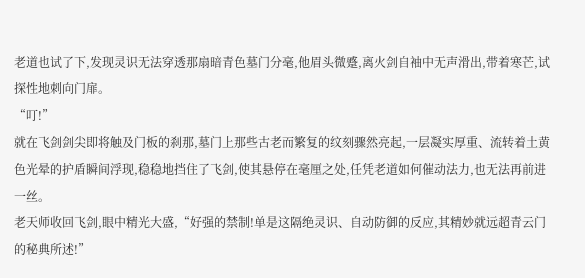老道也试了下,发现灵识无法穿透那扇暗青色墓门分毫,他眉头微蹙,离火剑自袖中无声滑出,带着寒芒,试探性地刺向门扉。
“叮!”
就在飞剑剑尖即将触及门板的刹那,墓门上那些古老而繁复的纹刻骤然亮起,一层凝实厚重、流转着土黄色光晕的护盾瞬间浮现,稳稳地挡住了飞剑,使其悬停在毫厘之处,任凭老道如何催动法力,也无法再前进一丝。
老天师收回飞剑,眼中精光大盛,“好强的禁制!单是这隔绝灵识、自动防御的反应,其精妙就远超青云门的秘典所述!”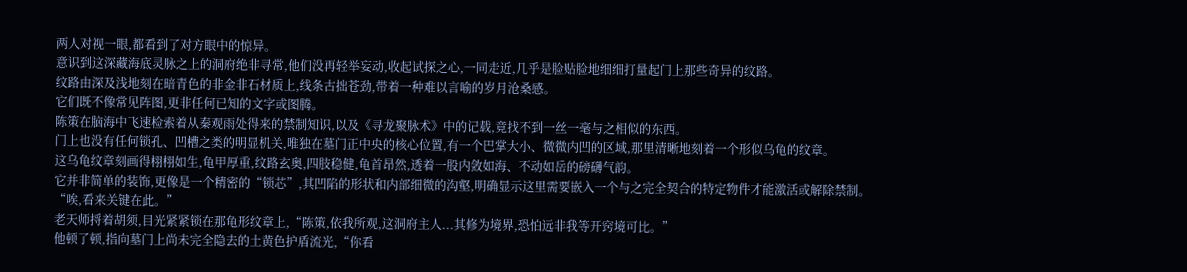两人对视一眼,都看到了对方眼中的惊异。
意识到这深藏海底灵脉之上的洞府绝非寻常,他们没再轻举妄动,收起试探之心,一同走近,几乎是脸贴脸地细细打量起门上那些奇异的纹路。
纹路由深及浅地刻在暗青色的非金非石材质上,线条古拙苍劲,带着一种难以言喻的岁月沧桑感。
它们既不像常见阵图,更非任何已知的文字或图腾。
陈策在脑海中飞速检索着从秦观雨处得来的禁制知识,以及《寻龙聚脉术》中的记载,竟找不到一丝一毫与之相似的东西。
门上也没有任何锁孔、凹槽之类的明显机关,唯独在墓门正中央的核心位置,有一个巴掌大小、微微内凹的区域,那里清晰地刻着一个形似乌龟的纹章。
这乌龟纹章刻画得栩栩如生,龟甲厚重,纹路玄奥,四肢稳健,龟首昂然,透着一股内敛如海、不动如岳的磅礴气韵。
它并非简单的装饰,更像是一个精密的“锁芯”,其凹陷的形状和内部细微的沟壑,明确显示这里需要嵌入一个与之完全契合的特定物件才能激活或解除禁制。
“唉,看来关键在此。”
老天师捋着胡须,目光紧紧锁在那龟形纹章上,“陈策,依我所观,这洞府主人...其修为境界,恐怕远非我等开窍境可比。”
他顿了顿,指向墓门上尚未完全隐去的土黄色护盾流光,“你看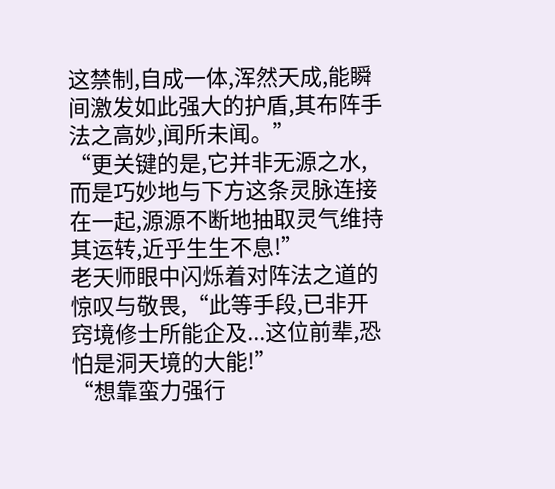这禁制,自成一体,浑然天成,能瞬间激发如此强大的护盾,其布阵手法之高妙,闻所未闻。”
“更关键的是,它并非无源之水,而是巧妙地与下方这条灵脉连接在一起,源源不断地抽取灵气维持其运转,近乎生生不息!”
老天师眼中闪烁着对阵法之道的惊叹与敬畏,“此等手段,已非开窍境修士所能企及...这位前辈,恐怕是洞天境的大能!”
“想靠蛮力强行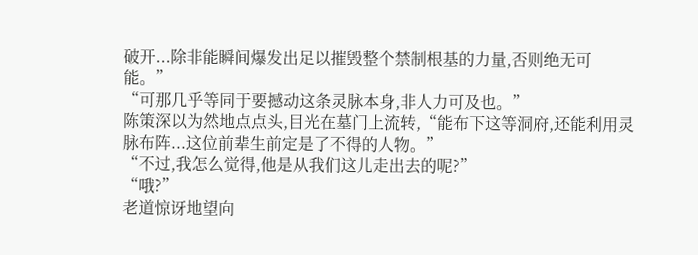破开...除非能瞬间爆发出足以摧毁整个禁制根基的力量,否则绝无可能。”
“可那几乎等同于要撼动这条灵脉本身,非人力可及也。”
陈策深以为然地点点头,目光在墓门上流转,“能布下这等洞府,还能利用灵脉布阵...这位前辈生前定是了不得的人物。”
“不过,我怎么觉得,他是从我们这儿走出去的呢?”
“哦?”
老道惊讶地望向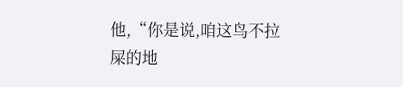他,“你是说,咱这鸟不拉屎的地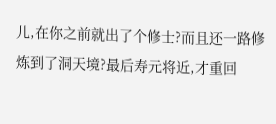儿,在你之前就出了个修士?而且还一路修炼到了洞天境?最后寿元将近,才重回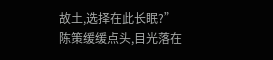故土,选择在此长眠?”
陈策缓缓点头,目光落在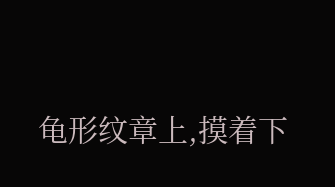龟形纹章上,摸着下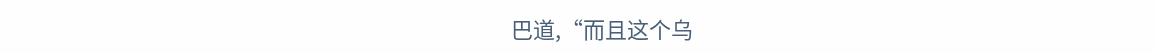巴道,“而且这个乌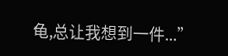龟,总让我想到一件...”